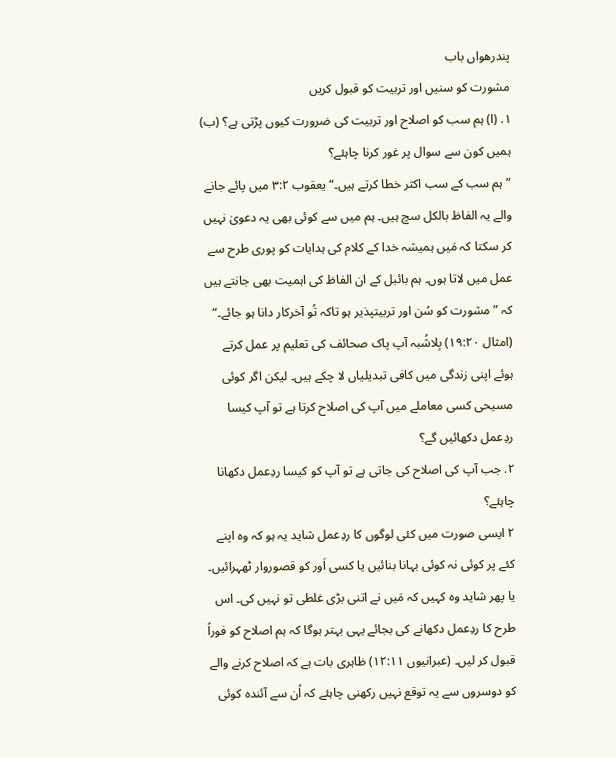پندرھواں باب
مشورت کو سنیں اور تربیت کو قبول کریں
۱. (ا) ہم سب کو اصلاح اور تربیت کی ضرورت کیوں پڑتی ہے؟ (ب) ہمیں کون سے سوال پر غور کرنا چاہئے؟
”ہم سب کے سب اکثر خطا کرتے ہیں۔“ یعقوب ۳:۲ میں پائے جانے والے یہ الفاظ بالکل سچ ہیں۔ ہم میں سے کوئی بھی یہ دعویٰ نہیں کر سکتا کہ مَیں ہمیشہ خدا کے کلام کی ہدایات کو پوری طرح سے عمل میں لاتا ہوں۔ ہم بائبل کے ان الفاظ کی اہمیت بھی جانتے ہیں کہ ”مشورت کو سُن اور تربیتپذیر ہو تاکہ تُو آخرکار دانا ہو جائے۔“ (امثال ۱۹:۲۰) بِلاشُبہ آپ پاک صحائف کی تعلیم پر عمل کرتے ہوئے اپنی زندگی میں کافی تبدیلیاں لا چکے ہیں۔ لیکن اگر کوئی مسیحی کسی معاملے میں آپ کی اصلاح کرتا ہے تو آپ کیسا ردِعمل دکھائیں گے؟
۲. جب آپ کی اصلاح کی جاتی ہے تو آپ کو کیسا ردِعمل دکھانا چاہئے؟
۲ ایسی صورت میں کئی لوگوں کا ردِعمل شاید یہ ہو کہ وہ اپنے کئے پر کوئی نہ کوئی بہانا بنائیں یا کسی اَور کو قصوروار ٹھہرائیں۔ یا پھر شاید وہ کہیں کہ مَیں نے اتنی بڑی غلطی تو نہیں کی۔ اس طرح کا ردِعمل دکھانے کی بجائے یہی بہتر ہوگا کہ ہم اصلاح کو فوراً قبول کر لیں۔ (عبرانیوں ۱۲:۱۱) ظاہری بات ہے کہ اصلاح کرنے والے کو دوسروں سے یہ توقع نہیں رکھنی چاہئے کہ اُن سے آئندہ کوئی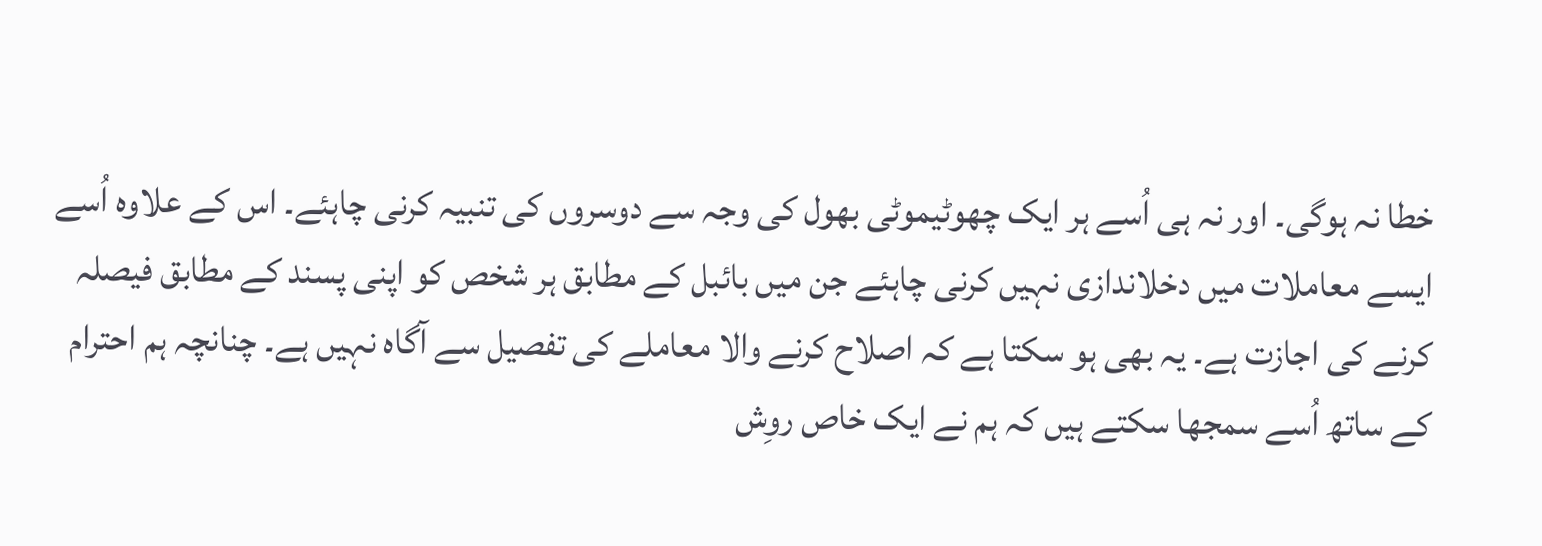خطا نہ ہوگی۔ اور نہ ہی اُسے ہر ایک چھوٹیموٹی بھول کی وجہ سے دوسروں کی تنبیہ کرنی چاہئے۔ اس کے علاوہ اُسے ایسے معاملات میں دخلاندازی نہیں کرنی چاہئے جن میں بائبل کے مطابق ہر شخص کو اپنی پسند کے مطابق فیصلہ کرنے کی اجازت ہے۔ یہ بھی ہو سکتا ہے کہ اصلاح کرنے والا معاملے کی تفصیل سے آگاہ نہیں ہے۔ چنانچہ ہم احترام کے ساتھ اُسے سمجھا سکتے ہیں کہ ہم نے ایک خاص روِش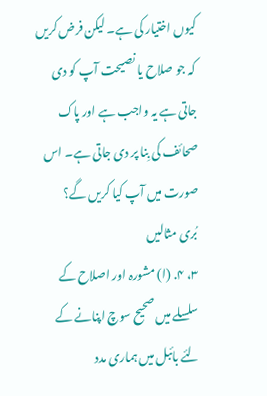کیوں اختیار کی ہے۔ لیکن فرض کریں کہ جو صلاح یا نصیحت آپ کو دی جاتی ہے یہ واجب ہے اور پاک صحائف کی بِنا پر دی جاتی ہے۔ اس صورت میں آپ کیا کریں گے؟
بُری مثالیں
۳، ۴. (ا) مشورہ اور اصلاح کے سلسلے میں صحیح سوچ اپنانے کے لئے بائبل میں ہماری مدد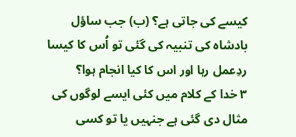کیسے کی جاتی ہے؟ (ب) جب ساؤل بادشاہ کی تنبیہ کی گئی تو اُس کا کیسا ردِعمل رہا اور اس کا کیا انجام ہوا؟
۳ خدا کے کلام میں کئی ایسے لوگوں کی مثال دی گئی ہے جنہیں یا تو کسی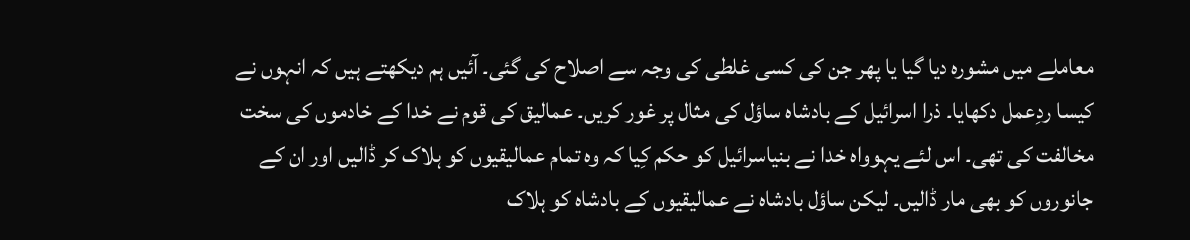معاملے میں مشورہ دیا گیا یا پھر جن کی کسی غلطی کی وجہ سے اصلاح کی گئی۔ آئیں ہم دیکھتے ہیں کہ انہوں نے کیسا ردِعمل دکھایا۔ ذرا اسرائیل کے بادشاہ ساؤل کی مثال پر غور کریں۔ عمالیق کی قوم نے خدا کے خادموں کی سخت مخالفت کی تھی۔ اس لئے یہوواہ خدا نے بنیاسرائیل کو حکم کِیا کہ وہ تمام عمالیقیوں کو ہلاک کر ڈالیں اور ان کے جانوروں کو بھی مار ڈالیں۔ لیکن ساؤل بادشاہ نے عمالیقیوں کے بادشاہ کو ہلاک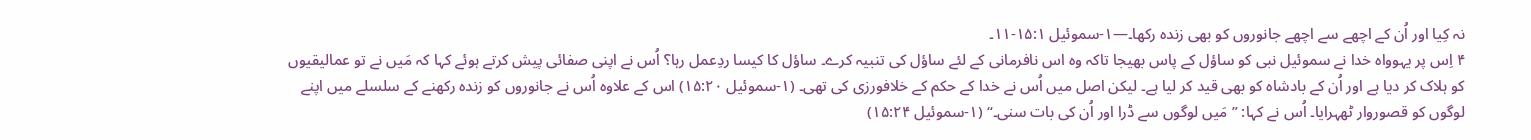نہ کِیا اور اُن کے اچھے سے اچھے جانوروں کو بھی زندہ رکھا۔—۱-سموئیل ۱۵:۱-۱۱۔
۴ اِس پر یہوواہ خدا نے سموئیل نبی کو ساؤل کے پاس بھیجا تاکہ وہ اس نافرمانی کے لئے ساؤل کی تنبیہ کرے۔ ساؤل کا کیسا ردِعمل رہا؟ اُس نے اپنی صفائی پیش کرتے ہوئے کہا کہ مَیں نے تو عمالیقیوں کو ہلاک کر دیا ہے اور اُن کے بادشاہ کو بھی قید کر لیا ہے۔ لیکن اصل میں اُس نے خدا کے حکم کے خلافورزی کی تھی۔ (۱-سموئیل ۱۵:۲۰) اس کے علاوہ اُس نے جانوروں کو زندہ رکھنے کے سلسلے میں اپنے لوگوں کو قصوروار ٹھہرایا۔ اُس نے کہا: ”مَیں لوگوں سے ڈرا اور اُن کی بات سنی۔“ (۱-سموئیل ۱۵:۲۴)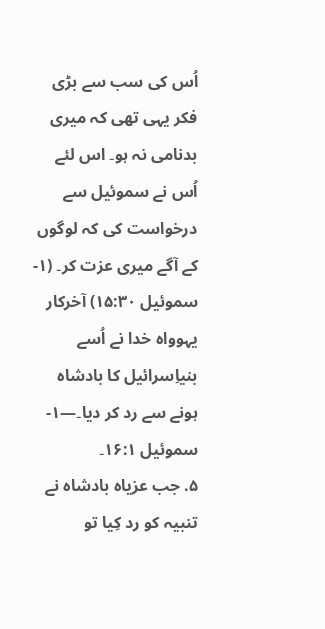اُس کی سب سے بڑی فکر یہی تھی کہ میری بدنامی نہ ہو۔ اس لئے اُس نے سموئیل سے درخواست کی کہ لوگوں کے آگے میری عزت کر۔ (۱-سموئیل ۱۵:۳۰) آخرکار یہوواہ خدا نے اُسے بنیاِسرائیل کا بادشاہ ہونے سے رد کر دیا۔—۱-سموئیل ۱۶:۱۔
۵. جب عزیاہ بادشاہ نے تنبیہ کو رد کِیا تو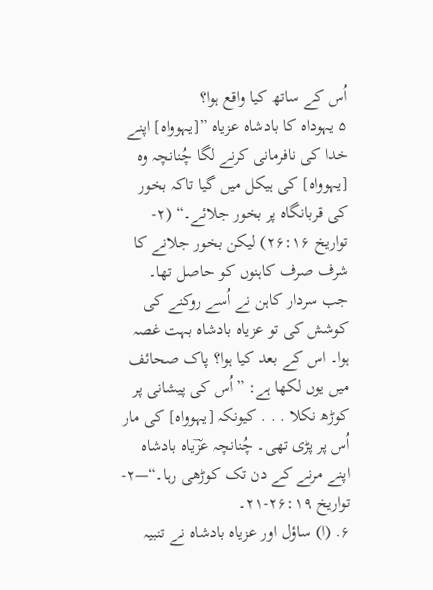اُس کے ساتھ کیا واقع ہوا؟
۵ یہوداہ کا بادشاہ عزیاہ ”[یہوواہ] اپنے خدا کی نافرمانی کرنے لگا چُنانچہ وہ [یہوواہ] کی ہیکل میں گیا تاکہ بخور کی قربانگاہ پر بخور جلائے۔“ (۲-تواریخ ۲۶:۱۶) لیکن بخور جلانے کا شرف صرف کاہنوں کو حاصل تھا۔ جب سردار کاہن نے اُسے روکنے کی کوشش کی تو عزیاہ بادشاہ بہت غصہ ہوا۔ اس کے بعد کیا ہوا؟ پاک صحائف میں یوں لکھا ہے: ”اُس کی پیشانی پر کوڑھ نکلا . . . کیونکہ [یہوواہ] کی مار اُس پر پڑی تھی۔ چُنانچہ عزؔیاہ بادشاہ اپنے مرنے کے دن تک کوڑھی رہا۔“—۲-تواریخ ۲۶:۱۹-۲۱۔
۶. (ا) ساؤل اور عزیاہ بادشاہ نے تنبیہ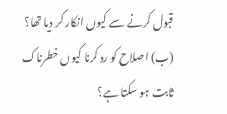قبول کرنے سے کیوں انکار کر دیا تھا؟ (ب) اصلاح کو رد کرنا کیوں خطرناک ثابت ہو سکتا ہے؟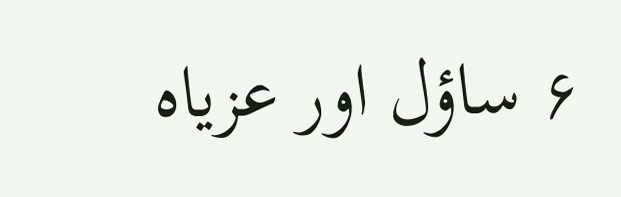۶ ساؤل اور عزیاہ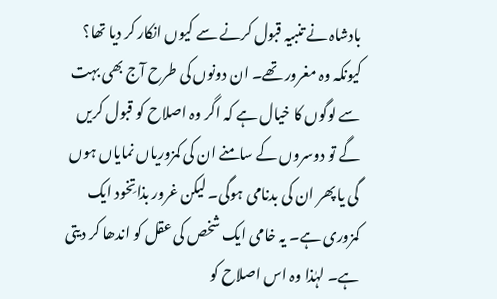بادشاہ نے تنبیہ قبول کرنے سے کیوں انکار کر دیا تھا؟ کیونکہ وہ مغرور تھے۔ ان دونوں کی طرح آج بھی بہت سے لوگوں کا خیال ہے کہ اگر وہ اصلاح کو قبول کریں گے تو دوسروں کے سامنے ان کی کمزوریاں نمایاں ہوں گی یا پھر ان کی بدنامی ہوگی۔ لیکن غرور بذاتِخود ایک کمزوری ہے۔ یہ خامی ایک شخص کی عقل کو اندھا کر دیتی ہے۔ لہٰذا وہ اس اصلاح کو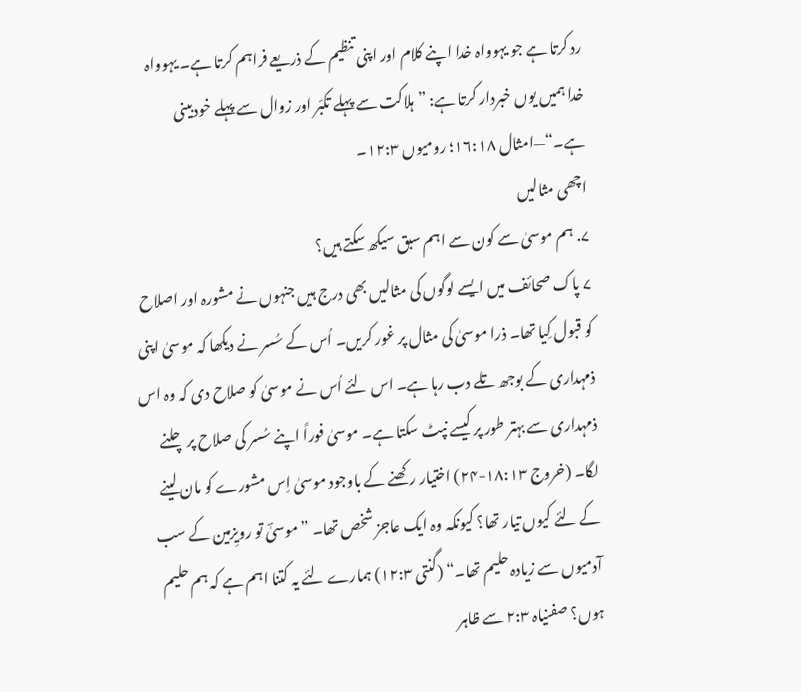رد کرتا ہے جو یہوواہ خدا اپنے کلام اور اپنی تنظیم کے ذریعے فراہم کرتا ہے۔ یہوواہ خدا ہمیں یوں خبردار کرتا ہے: ”ہلاکت سے پہلے تکبّر اور زوال سے پہلے خودبینی ہے۔“—امثال ۱۶:۱۸؛ رومیوں ۱۲:۳۔
اچھی مثالیں
۷. ہم موسیٰ سے کون سے اہم سبق سیکھ سکتے ہیں؟
۷ پاک صحائف میں ایسے لوگوں کی مثالیں بھی درج ہیں جنہوں نے مشورہ اور اصلاح کو قبول کِیا تھا۔ ذرا موسیٰ کی مثال پر غور کریں۔ اُس کے سُسر نے دیکھا کہ موسیٰ اپنی ذمہداری کے بوجھ تلے دب رہا ہے۔ اس لئے اُس نے موسیٰ کو صلاح دی کہ وہ اس ذمہداری سے بہتر طور پر کیسے نپٹ سکتا ہے۔ موسیٰ فوراً اپنے سُسر کی صلاح پر چلنے لگا۔ (خروج ۱۸:۱۳-۲۴) اختیار رکھنے کے باوجود موسیٰ اِس مشورے کو مان لینے کے لئے کیوں تیار تھا؟ کیونکہ وہ ایک عاجز شخص تھا۔ ”موسیٰؔ تو رویِزمین کے سب آدمیوں سے زیادہ حلیم تھا۔“ (گنتی ۱۲:۳) ہمارے لئے یہ کتنا اہم ہے کہ ہم حلیم ہوں؟ صفنیاہ ۲:۳ سے ظاہر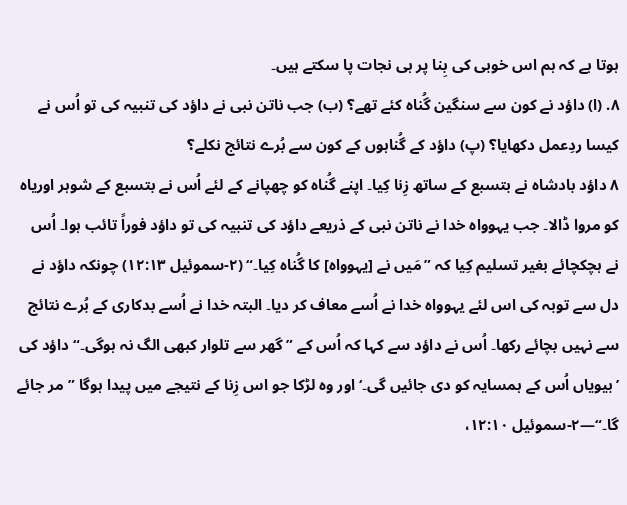ہوتا ہے کہ ہم اس خوبی کی بِنا پر ہی نجات پا سکتے ہیں۔
۸. (ا) داؤد نے کون سے سنگین گُناہ کئے تھے؟ (ب) جب ناتن نبی نے داؤد کی تنبیہ کی تو اُس نے کیسا ردِعمل دکھایا؟ (پ) داؤد کے گُناہوں کے کون سے بُرے نتائج نکلے؟
۸ داؤد بادشاہ نے بتسبع کے ساتھ زِنا کِیا۔ اپنے گُناہ کو چھپانے کے لئے اُس نے بتسبع کے شوہر اوریاہ کو مروا ڈالا۔ جب یہوواہ خدا نے ناتن نبی کے ذریعے داؤد کی تنبیہ کی تو داؤد فوراً تائب ہوا۔ اُس نے ہچکچائے بغیر تسلیم کِیا کہ ”مَیں نے [یہوواہ] کا گُناہ کِیا۔“ (۲-سموئیل ۱۲:۱۳) چونکہ داؤد نے دل سے توبہ کی اس لئے یہوواہ خدا نے اُسے معاف کر دیا۔ البتہ خدا نے اُسے بدکاری کے بُرے نتائج سے نہیں بچائے رکھا۔ اُس نے داؤد سے کہا کہ اُس کے ”گھر سے تلوار کبھی الگ نہ ہوگی۔“ داؤد کی ’بیویاں اُس کے ہمسایہ کو دی جائیں گی۔‘ اور وہ لڑکا جو اس زِنا کے نتیجے میں پیدا ہوگا ”مر جائے گا۔“—۲-سموئیل ۱۲:۱۰،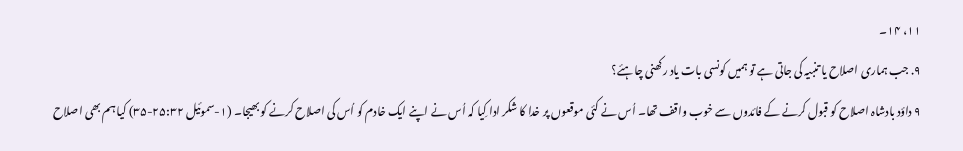۱۱، ۱۴۔
۹. جب ہماری اصلاح یا تنبیہ کی جاتی ہے تو ہمیں کونسی بات یاد رکھنی چاہئے؟
۹ داؤد بادشاہ اصلاح کو قبول کرنے کے فائدوں سے خوب واقف تھا۔ اُس نے کئی موقعوں پر خدا کا شکر ادا کِیا کہ اُس نے اپنے ایک خادم کو اُس کی اصلاح کرنے کو بھیجا۔ (۱-سموئیل ۲۵:۳۲-۳۵) کیا ہم بھی اصلاح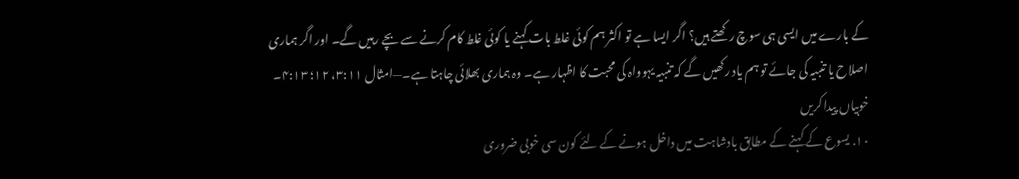کے بارے میں ایسی ہی سوچ رکھتے ہیں؟ اگر ایسا ہے تو اکثر ہم کوئی غلط بات کہنے یا کوئی غلط کام کرنے سے بچے رہیں گے۔ اور اگر ہماری اصلاح یا تنبیہ کی جائے تو ہم یاد رکھیں گے کہ تنبیہ یہوواہ کی محبت کا اظہار ہے۔ وہ ہماری بھلائی چاہتا ہے۔—امثال ۳:۱۱، ۱۲؛ ۴:۱۳۔
خوبیاں پیدا کریں
۱۰. یسوع کے کہنے کے مطابق بادشاہت میں داخل ہونے کے لئے کون سی خوبی ضروری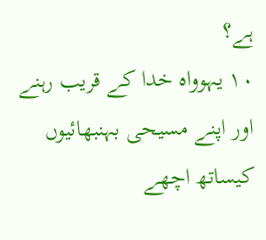ہے؟
۱۰ یہوواہ خدا کے قریب رہنے اور اپنے مسیحی بہنبھائیوں کیساتھ اچھے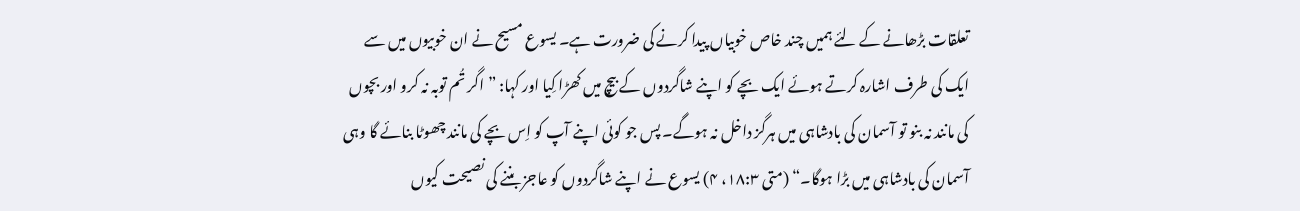تعلقات بڑھانے کے لئے ہمیں چند خاص خوبیاں پیدا کرنے کی ضرورت ہے۔ یسوع مسیح نے ان خوبیوں میں سے ایک کی طرف اشارہ کرتے ہوئے ایک بچے کو اپنے شاگردوں کے بیچ میں کھڑا کِیا اور کہا: ”اگر تُم توبہ نہ کرو اور بچوں کی مانند نہ بنو تو آسمان کی بادشاہی میں ہرگز داخل نہ ہوگے۔ پس جو کوئی اپنے آپ کو اِس بچے کی مانند چھوٹا بنائے گا وہی آسمان کی بادشاہی میں بڑا ہوگا۔“ (متی ۱۸:۳، ۴) یسوع نے اپنے شاگردوں کو عاجز بننے کی نصیحت کیوں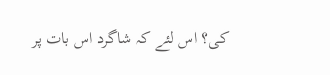کی؟ اس لئے کہ شاگرد اس بات پر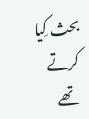بحث کِیا کرتے تھے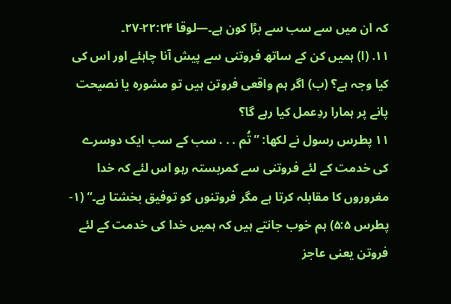کہ ان میں سے سب سے بڑا کون ہے۔—لوقا ۲۲:۲۴-۲۷۔
۱۱. (ا) ہمیں کن کے ساتھ فروتنی سے پیش آنا چاہئے اور اس کی کیا وجہ ہے؟ (ب) اگر ہم واقعی فروتن ہیں تو مشورہ یا نصیحت پانے پر ہمارا ردِعمل کیا رہے گا؟
۱۱ پطرس رسول نے لکھا: ”تُم . . . سب کے سب ایک دوسرے کی خدمت کے لئے فروتنی سے کمربستہ رہو اس لئے کہ خدا مغروروں کا مقابلہ کرتا ہے مگر فروتنوں کو توفیق بخشتا ہے۔“ (۱-پطرس ۵:۵) ہم خوب جانتے ہیں کہ ہمیں خدا کی خدمت کے لئے فروتن یعنی عاجز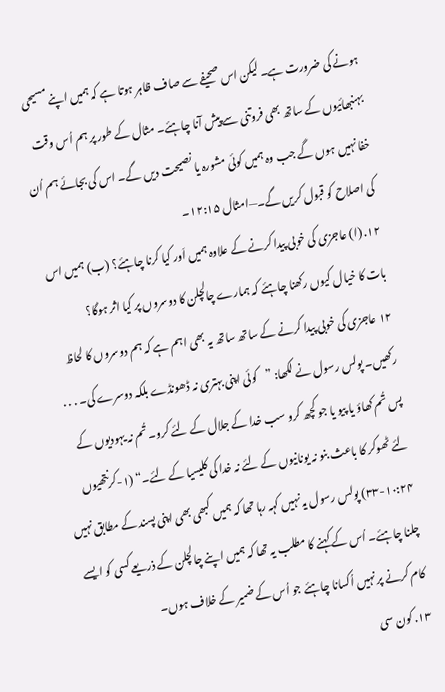ہونے کی ضرورت ہے۔ لیکن اس صحیفے سے صاف ظاہر ہوتا ہے کہ ہمیں اپنے مسیحی بہنبھائیوں کے ساتھ بھی فروتنی سے پیش آنا چاہئے۔ مثال کے طور پر ہم اُس وقت خفا نہیں ہوں گے جب وہ ہمیں کوئی مشورہ یا نصیحت دیں گے۔ اس کی بجائے ہم اُن کی اصلاح کو قبول کریں گے۔—امثال ۱۲:۱۵۔
۱۲. (ا) عاجزی کی خوبی پیدا کرنے کے علاوہ ہمیں اَور کیا کرنا چاہئے؟ (ب) ہمیں اس بات کا خیال کیوں رکھنا چاہئے کہ ہمارے چالچلن کا دوسروں پر کیا اثر ہوگا؟
۱۲ عاجزی کی خوبی پیدا کرنے کے ساتھ ساتھ یہ بھی اہم ہے کہ ہم دوسروں کا لحاظ رکھیں۔ پولس رسول نے لکھا: ”کوئی اپنی بہتری نہ ڈھونڈے بلکہ دوسرے کی۔ . . . پس تُم کھاؤ یا پیو یا جو کچھ کرو سب خدا کے جلال کے لئے کرو۔ تُم نہ یہودیوں کے لئے ٹھوکر کا باعث بنو نہ یونانیوں کے لئے نہ خدا کی کلیسیا کے لئے۔“ (۱-کرنتھیوں ۱۰:۲۴-۳۳) پولس رسول یہ نہیں کہہ رہا تھا کہ ہمیں کبھی بھی اپنی پسند کے مطابق نہیں چلنا چاہئے۔ اُس کے کہنے کا مطلب یہ تھا کہ ہمیں اپنے چالچلن کے ذریعے کسی کو ایسے کام کرنے پر نہیں اُکسانا چاہئے جو اُس کے ضمیر کے خلاف ہوں۔
۱۳. کون سی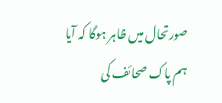صورتحال میں ظاہر ہوگا کہ آیا ہم پاک صحائف کی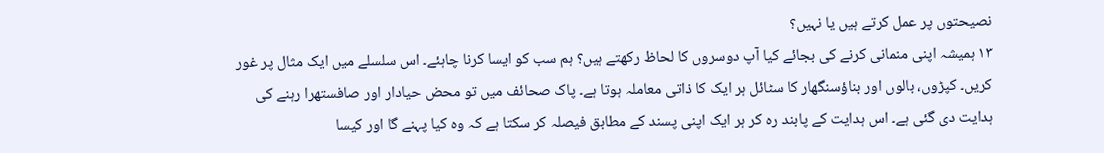نصیحتوں پر عمل کرتے ہیں یا نہیں؟
۱۳ ہمیشہ اپنی منمانی کرنے کی بجائے کیا آپ دوسروں کا لحاظ رکھتے ہیں؟ ہم سب کو ایسا کرنا چاہئے۔ اس سلسلے میں ایک مثال پر غور کریں۔ کپڑوں، بالوں اور بناؤسنگھار کا سٹائل ہر ایک کا ذاتی معاملہ ہوتا ہے۔ پاک صحائف میں تو محض حیادار اور صافستھرا رہنے کی ہدایت دی گئی ہے۔ اس ہدایت کے پابند رہ کر ہر ایک اپنی پسند کے مطابق فیصلہ کر سکتا ہے کہ وہ کیا پہنے گا اور کیسا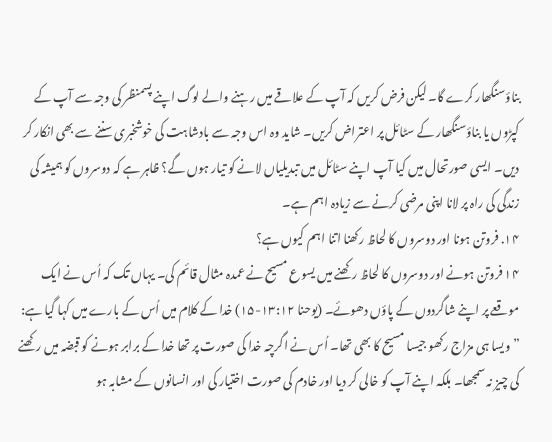بناؤسنگھار کرے گا۔ لیکن فرض کریں کہ آپ کے علاقے میں رہنے والے لوگ اپنے پسمنظر کی وجہ سے آپ کے کپڑوں یا بناؤسنگھار کے سٹائل پر اعتراض کریں۔ شاید وہ اس وجہ سے بادشاہت کی خوشخبری سننے سے بھی انکار کر دیں۔ ایسی صورتحال میں کیا آپ اپنے سٹائل میں تبدیلیاں لانے کو تیار ہوں گے؟ ظاہر ہے کہ دوسروں کو ہمیشہ کی زندگی کی راہ پر لانا اپنی مرضی کرنے سے زیادہ اہم ہے۔
۱۴. فروتن ہونا اور دوسروں کا لحاظ رکھنا اتنا اہم کیوں ہے؟
۱۴ فروتن ہونے اور دوسروں کا لحاظ رکھنے میں یسوع مسیح نے عمدہ مثال قائم کی۔ یہاں تک کہ اُس نے ایک موقعے پر اپنے شاگردوں کے پاؤں دھوئے۔ (یوحنا ۱۳:۱۲-۱۵) خدا کے کلام میں اُس کے بارے میں کہا گیا ہے: ”ویسا ہی مزاج رکھو جیسا مسیح کا بھی تھا۔ اُس نے اگرچہ خدا کی صورت پر تھا خدا کے برابر ہونے کو قبضہ میں رکھنے کی چیز نہ سمجھا۔ بلکہ اپنے آپ کو خالی کر دیا اور خادم کی صورت اختیار کی اور انسانوں کے مشابہ ہو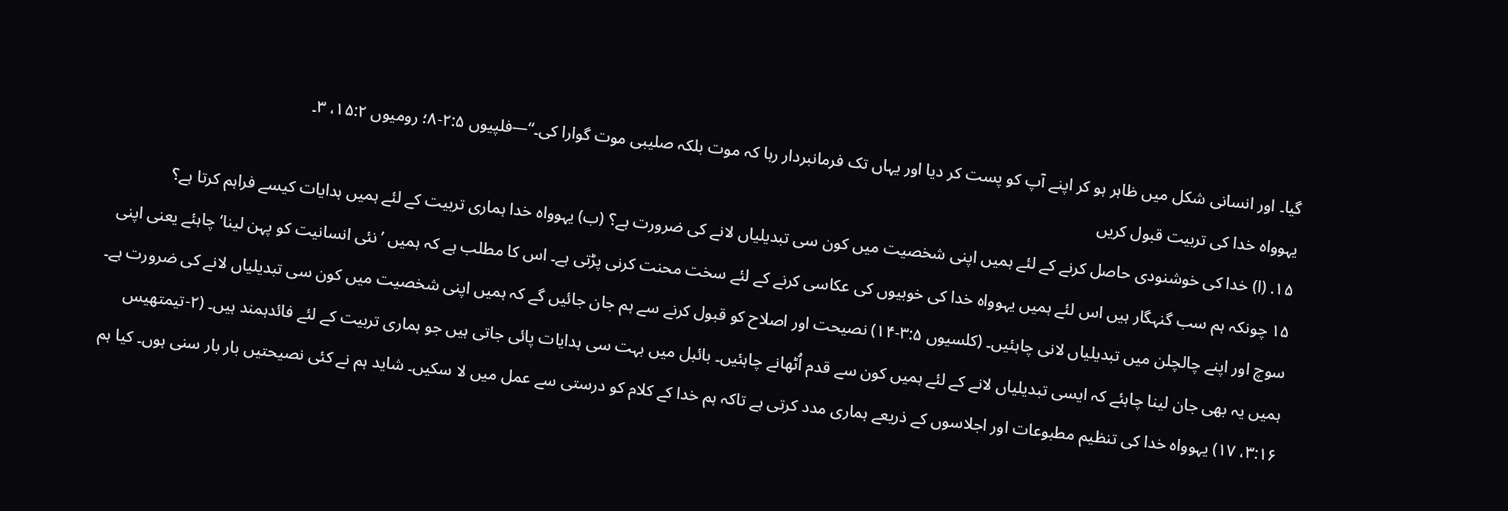گیا۔ اور انسانی شکل میں ظاہر ہو کر اپنے آپ کو پست کر دیا اور یہاں تک فرمانبردار رہا کہ موت بلکہ صلیبی موت گوارا کی۔“—فلپیوں ۲:۵-۸؛ رومیوں ۱۵:۲، ۳۔
یہوواہ خدا کی تربیت قبول کریں
۱۵. (ا) خدا کی خوشنودی حاصل کرنے کے لئے ہمیں اپنی شخصیت میں کون سی تبدیلیاں لانے کی ضرورت ہے؟ (ب) یہوواہ خدا ہماری تربیت کے لئے ہمیں ہدایات کیسے فراہم کرتا ہے؟
۱۵ چونکہ ہم سب گنہگار ہیں اس لئے ہمیں یہوواہ خدا کی خوبیوں کی عکاسی کرنے کے لئے سخت محنت کرنی پڑتی ہے۔ اس کا مطلب ہے کہ ہمیں ’نئی انسانیت کو پہن لینا‘ چاہئے یعنی اپنی سوچ اور اپنے چالچلن میں تبدیلیاں لانی چاہئیں۔ (کلسیوں ۳:۵-۱۴) نصیحت اور اصلاح کو قبول کرنے سے ہم جان جائیں گے کہ ہمیں اپنی شخصیت میں کون سی تبدیلیاں لانے کی ضرورت ہے۔ ہمیں یہ بھی جان لینا چاہئے کہ ایسی تبدیلیاں لانے کے لئے ہمیں کون سے قدم اُٹھانے چاہئیں۔ بائبل میں بہت سی ہدایات پائی جاتی ہیں جو ہماری تربیت کے لئے فائدہمند ہیں۔ (۲-تیمتھیس ۳:۱۶، ۱۷) یہوواہ خدا کی تنظیم مطبوعات اور اجلاسوں کے ذریعے ہماری مدد کرتی ہے تاکہ ہم خدا کے کلام کو درستی سے عمل میں لا سکیں۔ شاید ہم نے کئی نصیحتیں بار بار سنی ہوں۔ کیا ہم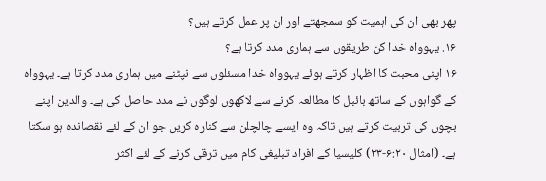پھر بھی ان کی اہمیت کو سمجھتے اور ان پر عمل کرتے ہیں؟
۱۶. یہوواہ خدا کن طریقوں سے ہماری مدد کرتا ہے؟
۱۶ اپنی محبت کا اظہار کرتے ہوئے یہوواہ خدا مسئلوں سے نپٹنے میں ہماری مدد کرتا ہے۔ یہوواہ کے گواہوں کے ساتھ بائبل کا مطالعہ کرنے سے لاکھوں لوگوں نے مدد حاصل کی ہے۔ والدین اپنے بچوں کی تربیت کرتے ہیں تاکہ وہ ایسے چالچلن سے کنارہ کریں جو ان کے لئے نقصاندہ ہو سکتا ہے۔ (امثال ۶:۲۰-۲۳) کلیسیا کے افراد تبلیغی کام میں ترقی کرنے کے لئے اکثر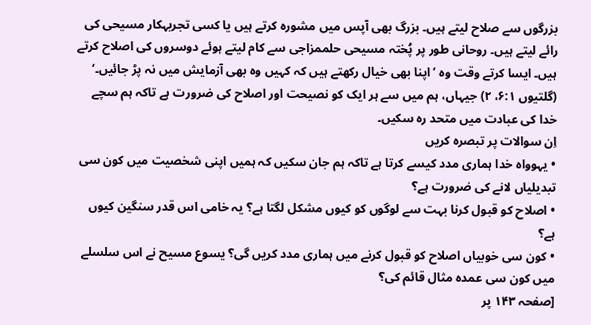بزرگوں سے صلاح لیتے ہیں۔ بزرگ بھی آپس میں مشورہ کرتے ہیں یا کسی تجربہکار مسیحی کی رائے لیتے ہیں۔ روحانی طور پر پُختہ مسیحی حلممزاجی سے کام لیتے ہوئے دوسروں کی اصلاح کرتے ہیں۔ ایسا کرتے وقت وہ ’اپنا بھی خیال رکھتے ہیں کہ کہیں وہ بھی آزمایش میں نہ پڑ جائیں۔‘ (گلتیوں ۶:۱، ۲) جیہاں، ہم میں سے ہر ایک کو نصیحت اور اصلاح کی ضرورت ہے تاکہ ہم سچے خدا کی عبادت میں متحد رہ سکیں۔
اِن سوالات پر تبصرہ کریں
• یہوواہ خدا ہماری مدد کیسے کرتا ہے تاکہ ہم جان سکیں کہ ہمیں اپنی شخصیت میں کون سی تبدیلیاں لانے کی ضرورت ہے؟
• اصلاح کو قبول کرنا بہت سے لوگوں کو کیوں مشکل لگتا ہے؟ یہ خامی اس قدر سنگین کیوں ہے؟
• کون سی خوبیاں اصلاح کو قبول کرنے میں ہماری مدد کریں گی؟ یسوع مسیح نے اس سلسلے میں کون سی عمدہ مثال قائم کی؟
[صفحہ ۱۴۳ پر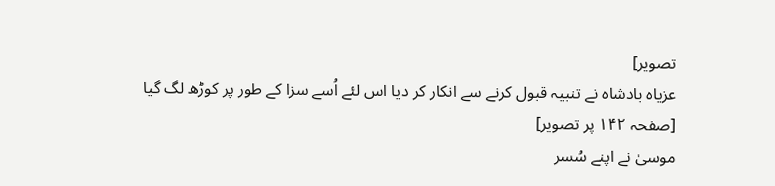تصویر]
عزیاہ بادشاہ نے تنبیہ قبول کرنے سے انکار کر دیا اس لئے اُسے سزا کے طور پر کوڑھ لگ گیا
[صفحہ ۱۴۲ پر تصویر]
موسیٰ نے اپنے سُسر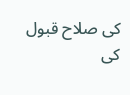کی صلاح قبول کی